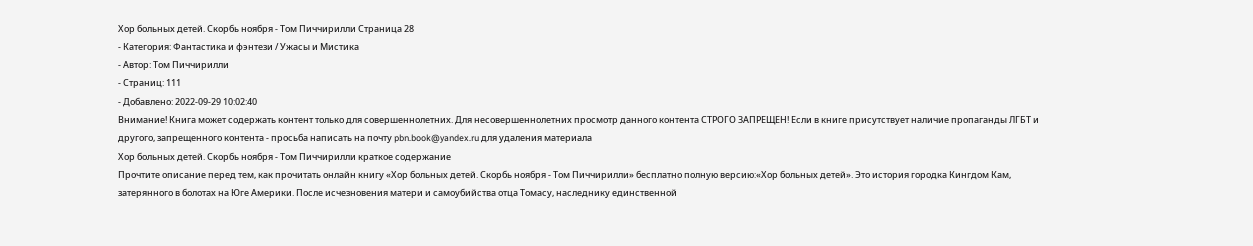Хор больных детей. Скорбь ноября - Том Пиччирилли Страница 28
- Категория: Фантастика и фэнтези / Ужасы и Мистика
- Автор: Том Пиччирилли
- Страниц: 111
- Добавлено: 2022-09-29 10:02:40
Внимание! Книга может содержать контент только для совершеннолетних. Для несовершеннолетних просмотр данного контента СТРОГО ЗАПРЕЩЕН! Если в книге присутствует наличие пропаганды ЛГБТ и другого, запрещенного контента - просьба написать на почту pbn.book@yandex.ru для удаления материала
Хор больных детей. Скорбь ноября - Том Пиччирилли краткое содержание
Прочтите описание перед тем, как прочитать онлайн книгу «Хор больных детей. Скорбь ноября - Том Пиччирилли» бесплатно полную версию:«Хор больных детей». Это история городка Кингдом Кам, затерянного в болотах на Юге Америки. После исчезновения матери и самоубийства отца Томасу, наследнику единственной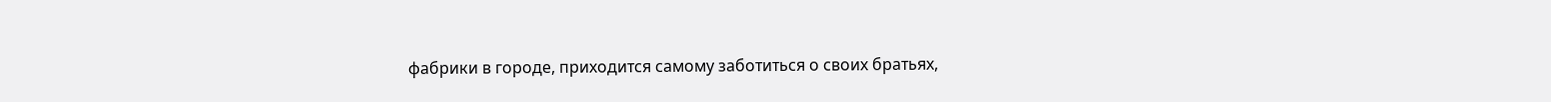фабрики в городе, приходится самому заботиться о своих братьях,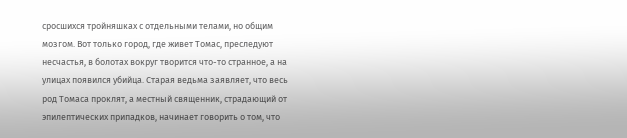сросшихся тройняшках с отдельными телами, но общим мозгом. Вот только город, где живет Томас, преследуют несчастья, в болотах вокруг творится что-то странное, а на улицах появился убийца. Старая ведьма заявляет, что весь род Томаса проклят, а местный священник, страдающий от эпилептических припадков, начинает говорить о том, что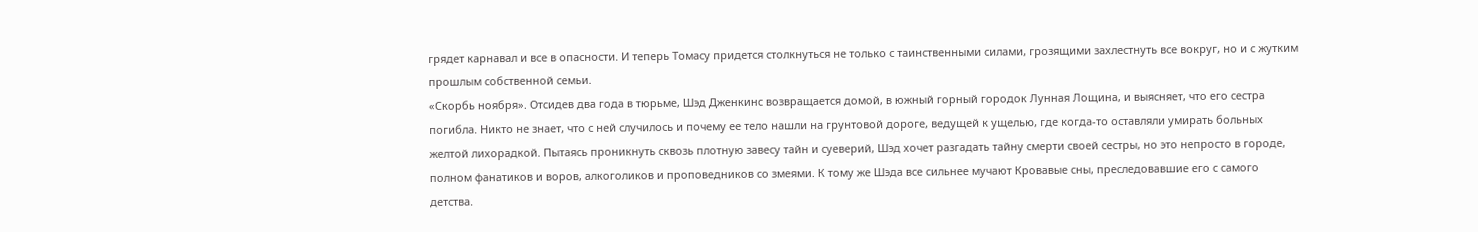грядет карнавал и все в опасности. И теперь Томасу придется столкнуться не только с таинственными силами, грозящими захлестнуть все вокруг, но и с жутким прошлым собственной семьи.
«Скорбь ноября». Отсидев два года в тюрьме, Шэд Дженкинс возвращается домой, в южный горный городок Лунная Лощина, и выясняет, что его сестра погибла. Никто не знает, что с ней случилось и почему ее тело нашли на грунтовой дороге, ведущей к ущелью, где когда-то оставляли умирать больных желтой лихорадкой. Пытаясь проникнуть сквозь плотную завесу тайн и суеверий, Шэд хочет разгадать тайну смерти своей сестры, но это непросто в городе, полном фанатиков и воров, алкоголиков и проповедников со змеями. К тому же Шэда все сильнее мучают Кровавые сны, преследовавшие его с самого детства.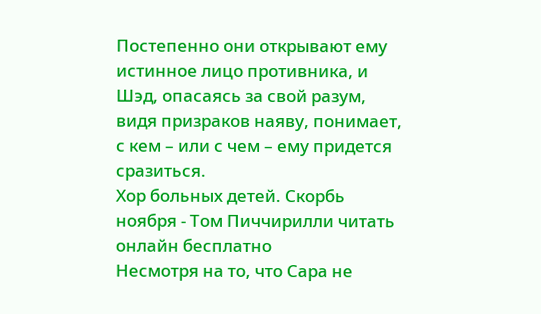Постепенно они открывают ему истинное лицо противника, и Шэд, опасаясь за свой разум, видя призраков наяву, понимает, с кем – или с чем – ему придется сразиться.
Хор больных детей. Скорбь ноября - Том Пиччирилли читать онлайн бесплатно
Несмотря на то, что Сара не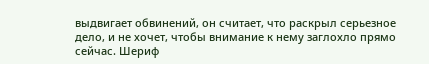выдвигает обвинений, он считает, что раскрыл серьезное дело, и не хочет, чтобы внимание к нему заглохло прямо сейчас. Шериф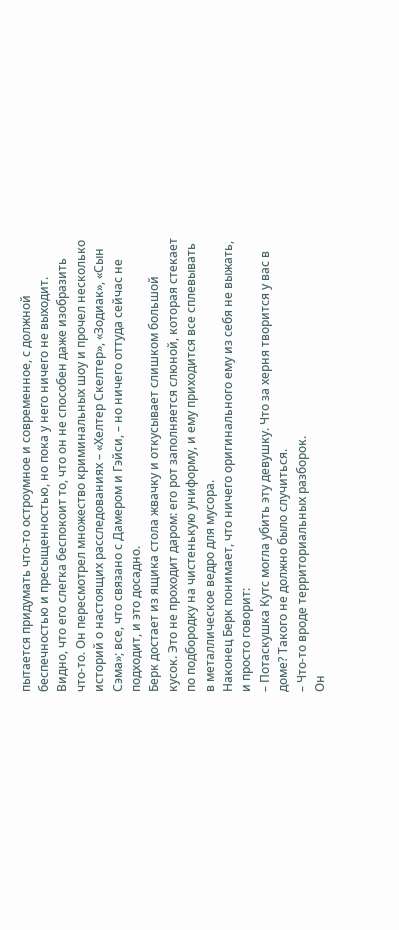пытается придумать что-то остроумное и современное, с должной беспечностью и пресыщенностью, но пока у него ничего не выходит. Видно, что его слегка беспокоит то, что он не способен даже изобразить что-то. Он пересмотрел множество криминальных шоу и прочел несколько историй о настоящих расследованиях – «Хелтер Скелтер», «Зодиак», «Сын Сэма»; все, что связано с Дамером и Гэйси, – но ничего оттуда сейчас не подходит, и это досадно.
Берк достает из ящика стола жвачку и откусывает слишком большой кусок. Это не проходит даром: его рот заполняется слюной, которая стекает по подбородку на чистенькую униформу, и ему приходится все сплевывать в металлическое ведро для мусора.
Наконец Берк понимает, что ничего оригинального ему из себя не выжать, и просто говорит:
– Потаскушка Кутс могла убить эту девушку. Что за херня творится у вас в доме? Такого не должно было случиться.
– Что-то вроде территориальных разборок.
Он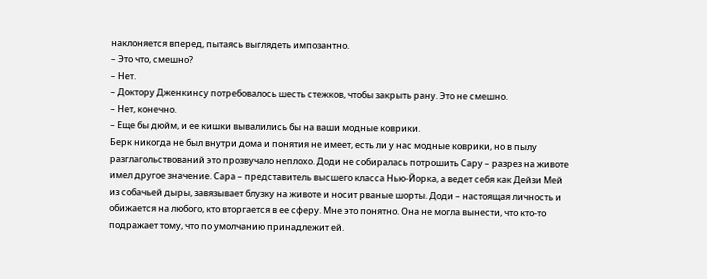наклоняется вперед, пытаясь выглядеть импозантно.
– Это что, смешно?
– Нет.
– Доктору Дженкинсу потребовалось шесть стежков, чтобы закрыть рану. Это не смешно.
– Нет, конечно.
– Еще бы дюйм, и ее кишки вывалились бы на ваши модные коврики.
Берк никогда не был внутри дома и понятия не имеет, есть ли у нас модные коврики, но в пылу разглагольствований это прозвучало неплохо. Доди не собиралась потрошить Сару – разрез на животе имел другое значение. Сара – представитель высшего класса Нью-Йорка, а ведет себя как Дейзи Мей из собачьей дыры, завязывает блузку на животе и носит рваные шорты. Доди – настоящая личность и обижается на любого, кто вторгается в ее сферу. Мне это понятно. Она не могла вынести, что кто-то подражает тому, что по умолчанию принадлежит ей.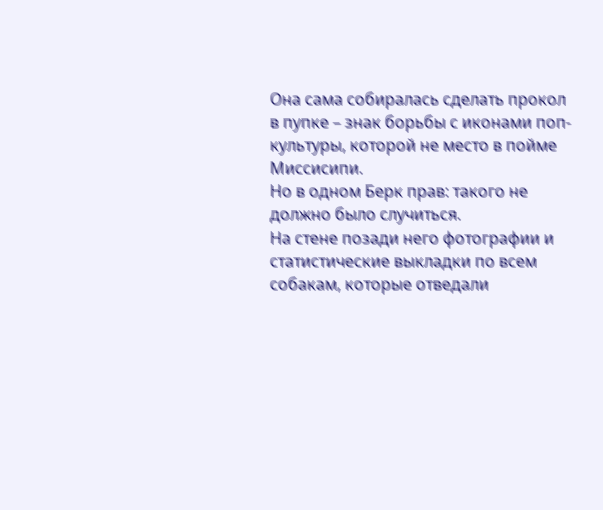Она сама собиралась сделать прокол в пупке – знак борьбы с иконами поп-культуры, которой не место в пойме Миссисипи.
Но в одном Берк прав: такого не должно было случиться.
На стене позади него фотографии и статистические выкладки по всем собакам, которые отведали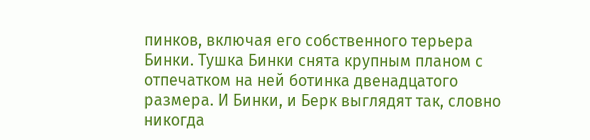пинков, включая его собственного терьера Бинки. Тушка Бинки снята крупным планом с отпечатком на ней ботинка двенадцатого размера. И Бинки, и Берк выглядят так, словно никогда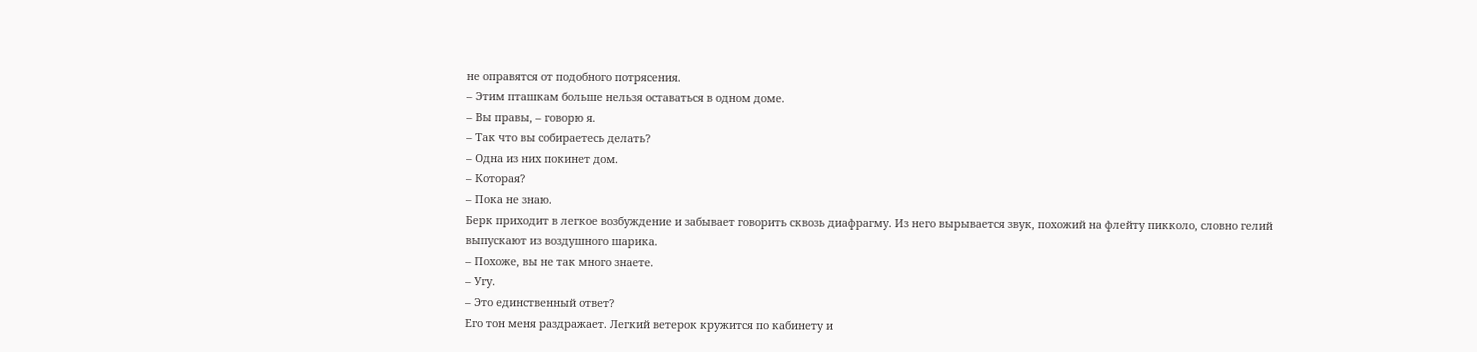не оправятся от подобного потрясения.
– Этим пташкам больше нельзя оставаться в одном доме.
– Вы правы, – говорю я.
– Так что вы собираетесь делать?
– Одна из них покинет дом.
– Которая?
– Пока не знаю.
Берк приходит в легкое возбуждение и забывает говорить сквозь диафрагму. Из него вырывается звук, похожий на флейту пикколо, словно гелий выпускают из воздушного шарика.
– Похоже, вы не так много знаете.
– Угу.
– Это единственный ответ?
Его тон меня раздражает. Легкий ветерок кружится по кабинету и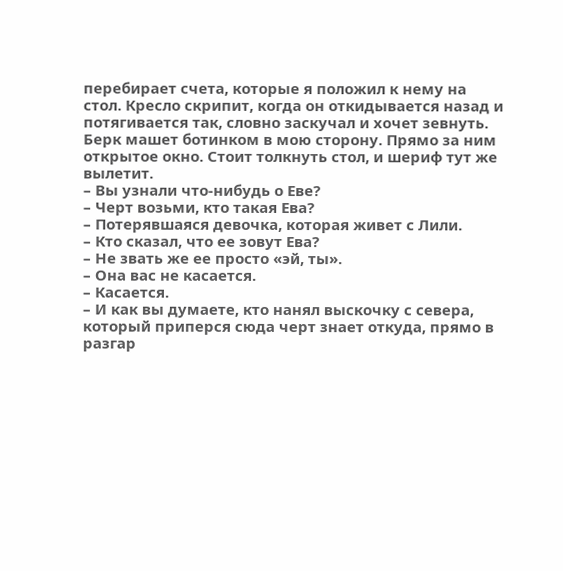перебирает счета, которые я положил к нему на стол. Кресло скрипит, когда он откидывается назад и потягивается так, словно заскучал и хочет зевнуть. Берк машет ботинком в мою сторону. Прямо за ним открытое окно. Стоит толкнуть стол, и шериф тут же вылетит.
– Вы узнали что-нибудь о Еве?
– Черт возьми, кто такая Ева?
– Потерявшаяся девочка, которая живет с Лили.
– Кто сказал, что ее зовут Ева?
– Не звать же ее просто «эй, ты».
– Она вас не касается.
– Касается.
– И как вы думаете, кто нанял выскочку с севера, который приперся сюда черт знает откуда, прямо в разгар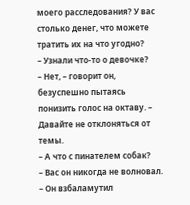моего расследования? У вас столько денег, что можете тратить их на что угодно?
– Узнали что-то о девочке?
– Нет, – говорит он, безуспешно пытаясь понизить голос на октаву. – Давайте не отклоняться от темы.
– А что с пинателем собак?
– Вас он никогда не волновал.
– Он взбаламутил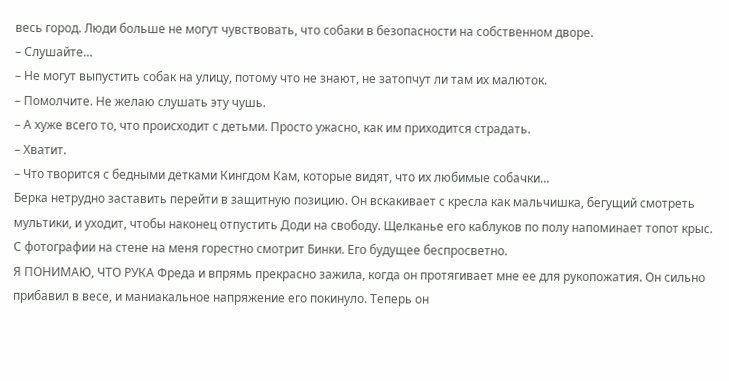весь город. Люди больше не могут чувствовать, что собаки в безопасности на собственном дворе.
– Слушайте…
– Не могут выпустить собак на улицу, потому что не знают, не затопчут ли там их малюток.
– Помолчите. Не желаю слушать эту чушь.
– А хуже всего то, что происходит с детьми. Просто ужасно, как им приходится страдать.
– Хватит.
– Что творится с бедными детками Кингдом Кам, которые видят, что их любимые собачки…
Берка нетрудно заставить перейти в защитную позицию. Он вскакивает с кресла как мальчишка, бегущий смотреть мультики, и уходит, чтобы наконец отпустить Доди на свободу. Щелканье его каблуков по полу напоминает топот крыс.
С фотографии на стене на меня горестно смотрит Бинки. Его будущее беспросветно.
Я ПОНИМАЮ, ЧТО РУКА Фреда и впрямь прекрасно зажила, когда он протягивает мне ее для рукопожатия. Он сильно прибавил в весе, и маниакальное напряжение его покинуло. Теперь он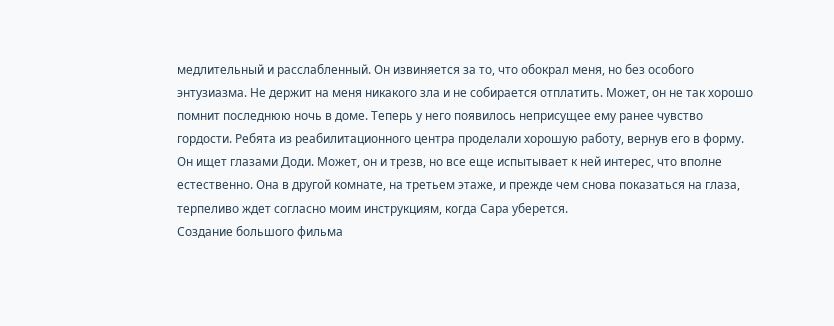медлительный и расслабленный. Он извиняется за то, что обокрал меня, но без особого энтузиазма. Не держит на меня никакого зла и не собирается отплатить. Может, он не так хорошо помнит последнюю ночь в доме. Теперь у него появилось неприсущее ему ранее чувство гордости. Ребята из реабилитационного центра проделали хорошую работу, вернув его в форму.
Он ищет глазами Доди. Может, он и трезв, но все еще испытывает к ней интерес, что вполне естественно. Она в другой комнате, на третьем этаже, и прежде чем снова показаться на глаза, терпеливо ждет согласно моим инструкциям, когда Сара уберется.
Создание большого фильма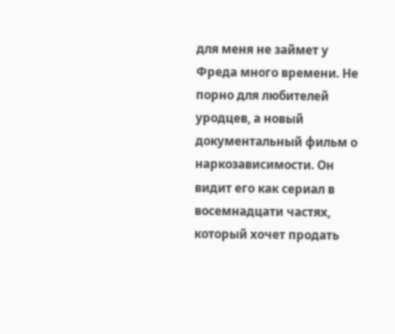для меня не займет у Фреда много времени. Не порно для любителей уродцев, а новый документальный фильм о наркозависимости. Он видит его как сериал в восемнадцати частях, который хочет продать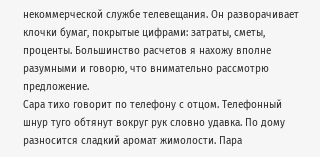некоммерческой службе телевещания. Он разворачивает клочки бумаг, покрытые цифрами: затраты, сметы, проценты. Большинство расчетов я нахожу вполне разумными и говорю, что внимательно рассмотрю предложение.
Сара тихо говорит по телефону с отцом. Телефонный шнур туго обтянут вокруг рук словно удавка. По дому разносится сладкий аромат жимолости. Пара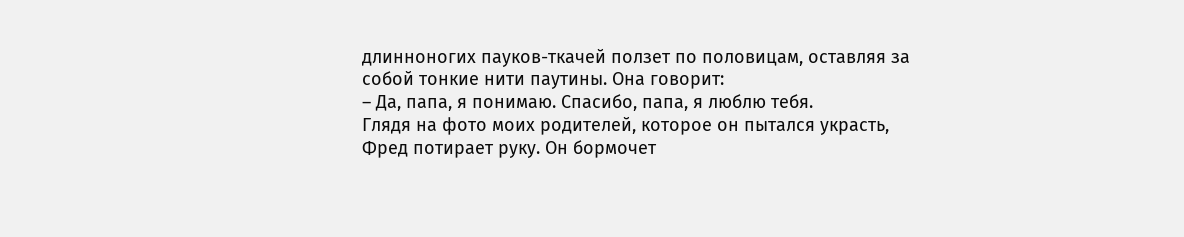длинноногих пауков-ткачей ползет по половицам, оставляя за собой тонкие нити паутины. Она говорит:
– Да, папа, я понимаю. Спасибо, папа, я люблю тебя.
Глядя на фото моих родителей, которое он пытался украсть, Фред потирает руку. Он бормочет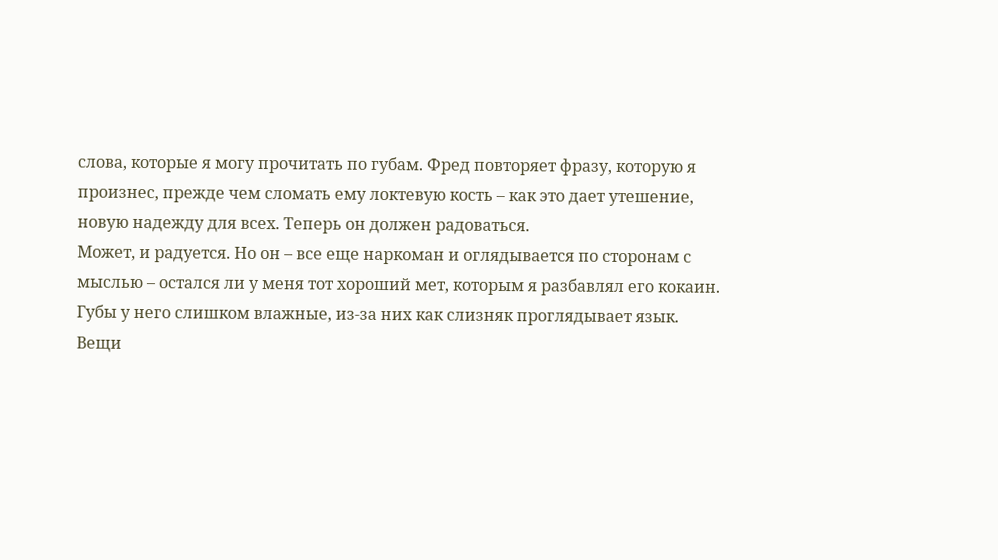слова, которые я могу прочитать по губам. Фред повторяет фразу, которую я произнес, прежде чем сломать ему локтевую кость – как это дает утешение, новую надежду для всех. Теперь он должен радоваться.
Может, и радуется. Но он – все еще наркоман и оглядывается по сторонам с мыслью – остался ли у меня тот хороший мет, которым я разбавлял его кокаин. Губы у него слишком влажные, из-за них как слизняк проглядывает язык.
Вещи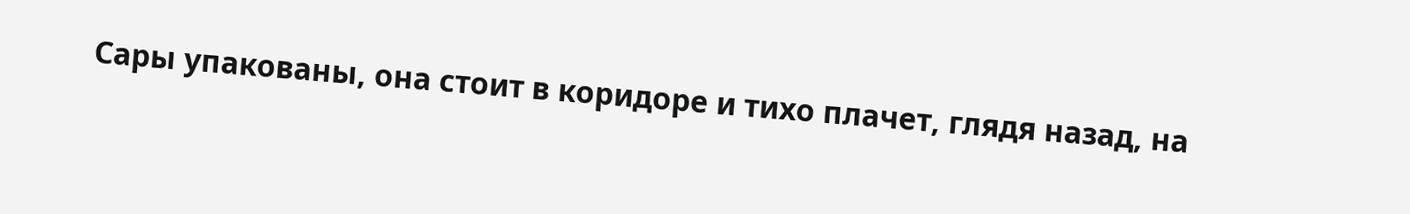Сары упакованы, она стоит в коридоре и тихо плачет, глядя назад, на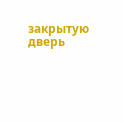закрытую дверь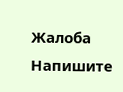Жалоба
Напишите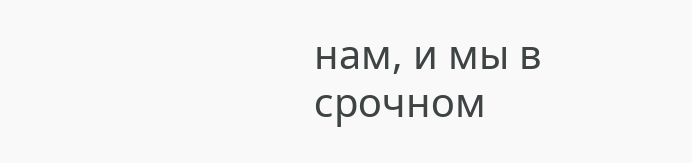нам, и мы в срочном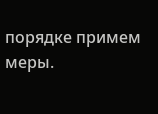порядке примем меры.